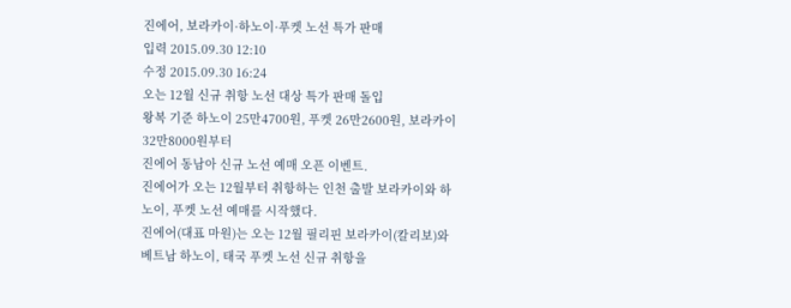진에어, 보라카이·하노이·푸켓 노선 특가 판매
입력 2015.09.30 12:10
수정 2015.09.30 16:24
오는 12월 신규 취항 노선 대상 특가 판매 돌입
왕복 기준 하노이 25만4700원, 푸켓 26만2600원, 보라카이 32만8000원부터
진에어 동남아 신규 노선 예매 오픈 이벤트.
진에어가 오는 12월부터 취항하는 인천 출발 보라카이와 하노이, 푸켓 노선 예매를 시작했다.
진에어(대표 마원)는 오는 12월 필리핀 보라카이(칼리보)와 베트남 하노이, 태국 푸켓 노선 신규 취항을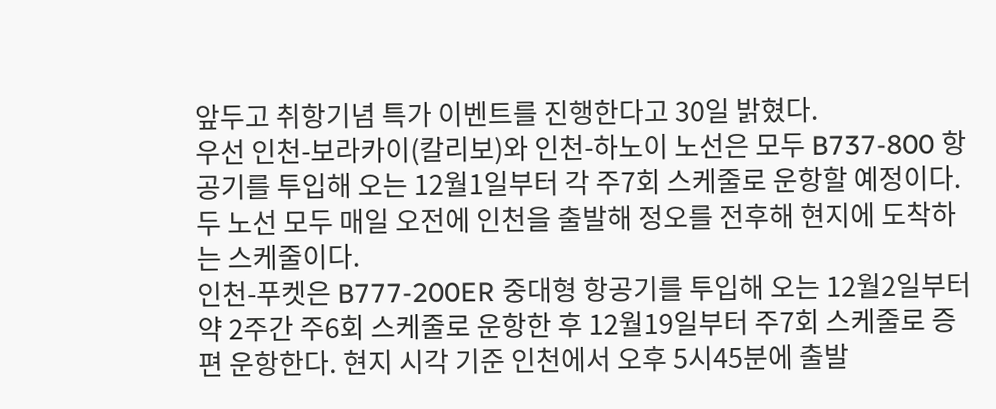앞두고 취항기념 특가 이벤트를 진행한다고 30일 밝혔다.
우선 인천-보라카이(칼리보)와 인천-하노이 노선은 모두 B737-800 항공기를 투입해 오는 12월1일부터 각 주7회 스케줄로 운항할 예정이다. 두 노선 모두 매일 오전에 인천을 출발해 정오를 전후해 현지에 도착하는 스케줄이다.
인천-푸켓은 B777-200ER 중대형 항공기를 투입해 오는 12월2일부터 약 2주간 주6회 스케줄로 운항한 후 12월19일부터 주7회 스케줄로 증편 운항한다. 현지 시각 기준 인천에서 오후 5시45분에 출발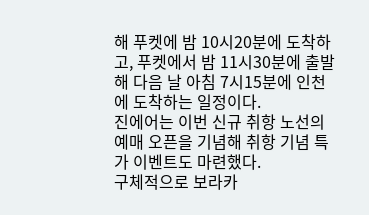해 푸켓에 밤 10시20분에 도착하고, 푸켓에서 밤 11시30분에 출발해 다음 날 아침 7시15분에 인천에 도착하는 일정이다.
진에어는 이번 신규 취항 노선의 예매 오픈을 기념해 취항 기념 특가 이벤트도 마련했다.
구체적으로 보라카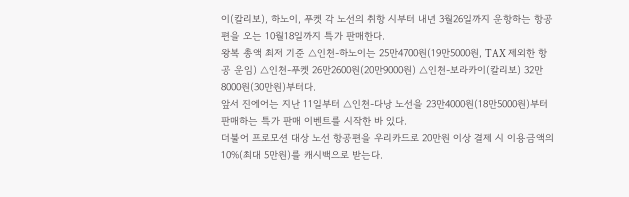이(칼리보), 하노이, 푸켓 각 노선의 취항 시부터 내년 3월26일까지 운항하는 항공편을 오는 10월18일까지 특가 판매한다.
왕복 총액 최저 기준 △인천-하노이는 25만4700원(19만5000원, TAX 제외한 항공 운임) △인천-푸켓 26만2600원(20만9000원) △인천-보라카이(칼리보) 32만8000원(30만원)부터다.
앞서 진에어는 지난 11일부터 △인천-다낭 노선을 23만4000원(18만5000원)부터 판매하는 특가 판매 이벤트를 시작한 바 있다.
더불어 프로모션 대상 노선 항공편을 우리카드로 20만원 이상 결제 시 이용금액의 10%(최대 5만원)를 캐시백으로 받는다.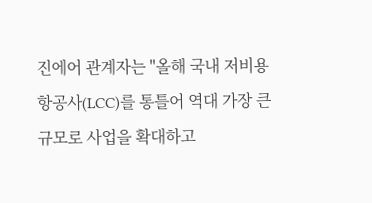진에어 관계자는 "올해 국내 저비용항공사(LCC)를 통틀어 역대 가장 큰 규모로 사업을 확대하고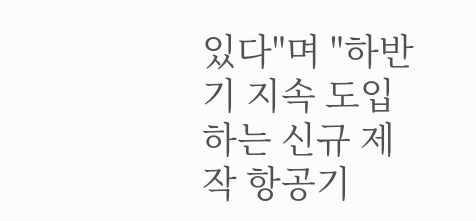있다"며 "하반기 지속 도입하는 신규 제작 항공기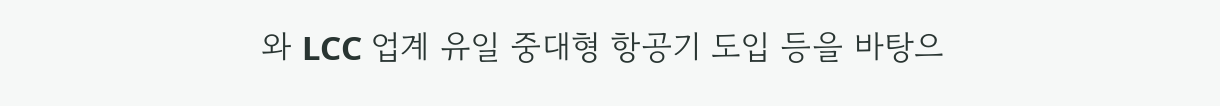와 LCC 업계 유일 중대형 항공기 도입 등을 바탕으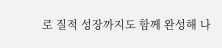로 질적 성장까지도 함께 완성해 나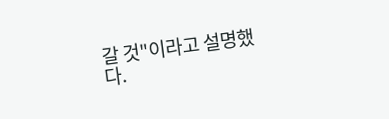갈 것"이라고 설명했다.